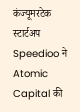कंज्यूमरटेक स्टार्टअप Speedioo ने Atomic Capital की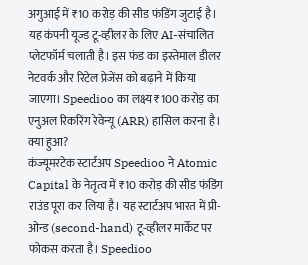अगुआई में ₹10 करोड़ की सीड फंडिंग जुटाई है। यह कंपनी यूज्ड टू-व्हीलर के लिए AI-संचालित प्लेटफॉर्म चलाती है। इस फंड का इस्तेमाल डीलर नेटवर्क और रिटेल प्रेजेंस को बढ़ाने में किया जाएगा। Speedioo का लक्ष्य ₹100 करोड़ का एनुअल रिकरिंग रेवेन्यू (ARR) हासिल करना है।
क्या हुआ?
कंज्यूमरटेक स्टार्टअप Speedioo ने Atomic Capital के नेतृत्व में ₹10 करोड़ की सीड फंडिंग राउंड पूरा कर लिया है। यह स्टार्टअप भारत में प्री-ओन्ड (second-hand) टू-व्हीलर मार्केट पर फोकस करता है। Speedioo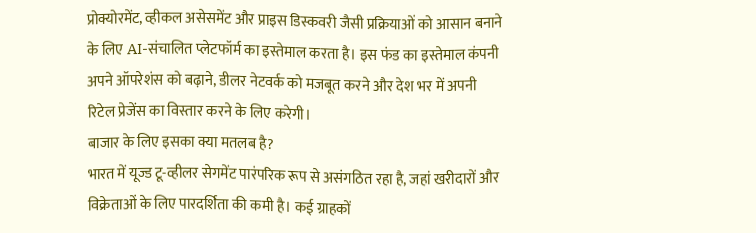प्रोक्योरमेंट, व्हीकल असेसमेंट और प्राइस डिस्कवरी जैसी प्रक्रियाओं को आसान बनाने के लिए AI-संचालित प्लेटफॉर्म का इस्तेमाल करता है। इस फंड का इस्तेमाल कंपनी अपने ऑपरेशंस को बढ़ाने, डीलर नेटवर्क को मजबूत करने और देश भर में अपनी रिटेल प्रेजेंस का विस्तार करने के लिए करेगी।
बाजार के लिए इसका क्या मतलब है?
भारत में यूज्ड टू-व्हीलर सेगमेंट पारंपरिक रूप से असंगठित रहा है, जहां खरीदारों और विक्रेताओं के लिए पारदर्शिता की कमी है। कई ग्राहकों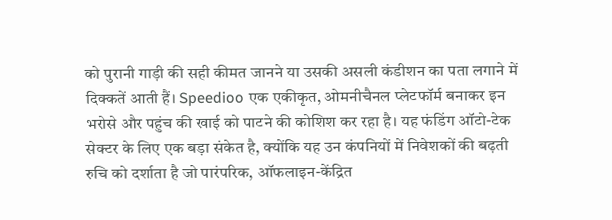को पुरानी गाड़ी की सही कीमत जानने या उसकी असली कंडीशन का पता लगाने में दिक्कतें आती हैं। Speedioo एक एकीकृत, ओमनीचैनल प्लेटफॉर्म बनाकर इन भरोसे और पहुंच की खाई को पाटने की कोशिश कर रहा है। यह फंडिंग ऑटो-टेक सेक्टर के लिए एक बड़ा संकेत है, क्योंकि यह उन कंपनियों में निवेशकों की बढ़ती रुचि को दर्शाता है जो पारंपरिक, ऑफलाइन-केंद्रित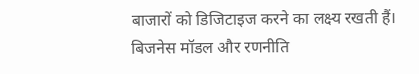बाजारों को डिजिटाइज करने का लक्ष्य रखती हैं।
बिजनेस मॉडल और रणनीति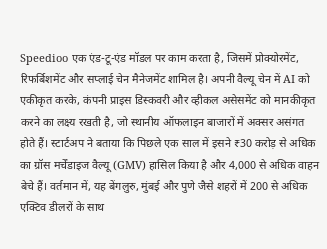Speedioo एक एंड-टू-एंड मॉडल पर काम करता है, जिसमें प्रोक्योरमेंट, रिफर्बिशमेंट और सप्लाई चेन मैनेजमेंट शामिल है। अपनी वैल्यू चेन में AI को एकीकृत करके, कंपनी प्राइस डिस्कवरी और व्हीकल असेसमेंट को मानकीकृत करने का लक्ष्य रखती है, जो स्थानीय ऑफलाइन बाजारों में अक्सर असंगत होते हैं। स्टार्टअप ने बताया कि पिछले एक साल में इसने ₹30 करोड़ से अधिक का ग्रॉस मर्चेंडाइज वैल्यू (GMV) हासिल किया है और 4,000 से अधिक वाहन बेचे हैं। वर्तमान में, यह बेंगलुरु, मुंबई और पुणे जैसे शहरों में 200 से अधिक एक्टिव डीलरों के साथ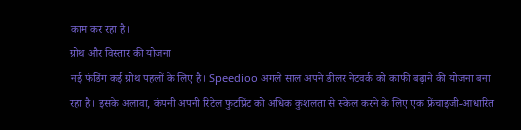काम कर रहा है।
ग्रोथ और विस्तार की योजना
नई फंडिंग कई ग्रोथ पहलों के लिए है। Speedioo अगले साल अपने डीलर नेटवर्क को काफी बढ़ाने की योजना बना रहा है। इसके अलावा, कंपनी अपनी रिटेल फुटप्रिंट को अधिक कुशलता से स्केल करने के लिए एक फ्रेंचाइजी-आधारित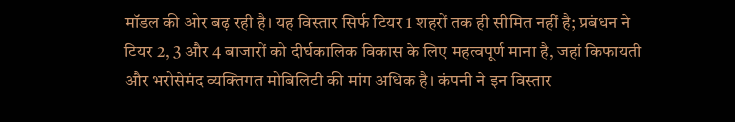मॉडल की ओर बढ़ रही है। यह विस्तार सिर्फ टियर 1 शहरों तक ही सीमित नहीं है; प्रबंधन ने टियर 2, 3 और 4 बाजारों को दीर्घकालिक विकास के लिए महत्वपूर्ण माना है, जहां किफायती और भरोसेमंद व्यक्तिगत मोबिलिटी की मांग अधिक है। कंपनी ने इन विस्तार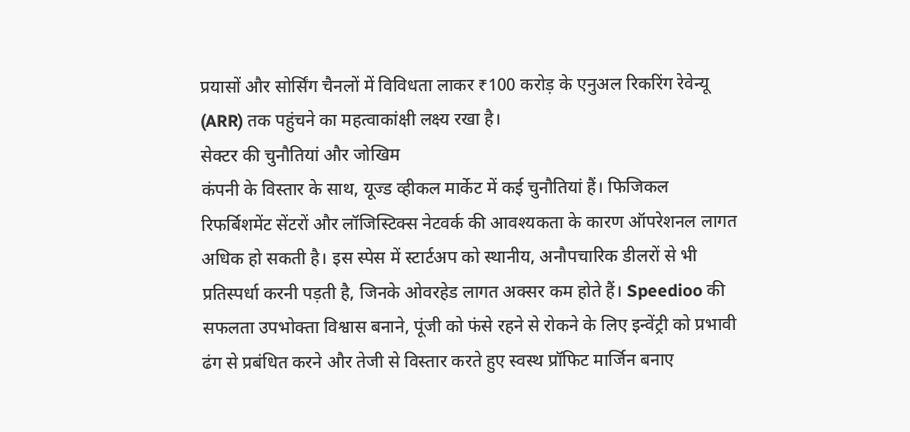प्रयासों और सोर्सिंग चैनलों में विविधता लाकर ₹100 करोड़ के एनुअल रिकरिंग रेवेन्यू (ARR) तक पहुंचने का महत्वाकांक्षी लक्ष्य रखा है।
सेक्टर की चुनौतियां और जोखिम
कंपनी के विस्तार के साथ, यूज्ड व्हीकल मार्केट में कई चुनौतियां हैं। फिजिकल रिफर्बिशमेंट सेंटरों और लॉजिस्टिक्स नेटवर्क की आवश्यकता के कारण ऑपरेशनल लागत अधिक हो सकती है। इस स्पेस में स्टार्टअप को स्थानीय, अनौपचारिक डीलरों से भी प्रतिस्पर्धा करनी पड़ती है, जिनके ओवरहेड लागत अक्सर कम होते हैं। Speedioo की सफलता उपभोक्ता विश्वास बनाने, पूंजी को फंसे रहने से रोकने के लिए इन्वेंट्री को प्रभावी ढंग से प्रबंधित करने और तेजी से विस्तार करते हुए स्वस्थ प्रॉफिट मार्जिन बनाए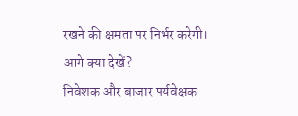रखने की क्षमता पर निर्भर करेगी।
आगे क्या देखें?
निवेशक और बाजार पर्यवेक्षक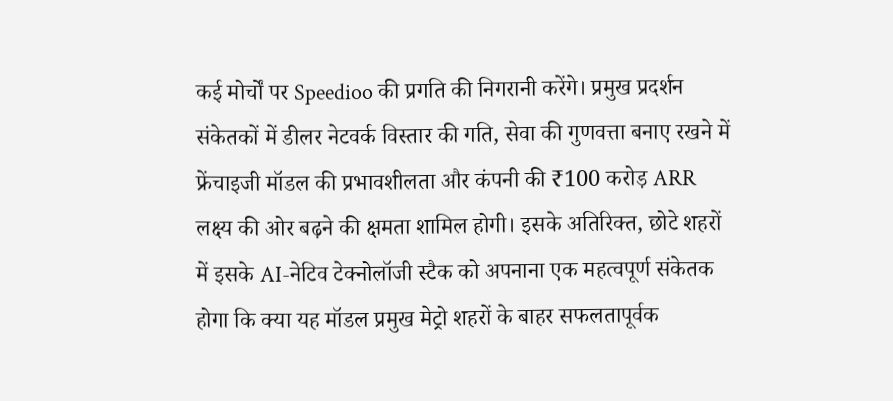कई मोर्चों पर Speedioo की प्रगति की निगरानी करेंगे। प्रमुख प्रदर्शन संकेतकों में डीलर नेटवर्क विस्तार की गति, सेवा की गुणवत्ता बनाए रखने में फ्रेंचाइजी मॉडल की प्रभावशीलता और कंपनी की ₹100 करोड़ ARR लक्ष्य की ओर बढ़ने की क्षमता शामिल होगी। इसके अतिरिक्त, छोटे शहरों में इसके AI-नेटिव टेक्नोलॉजी स्टैक को अपनाना एक महत्वपूर्ण संकेतक होगा कि क्या यह मॉडल प्रमुख मेट्रो शहरों के बाहर सफलतापूर्वक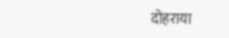दोहराया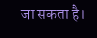जा सकता है।